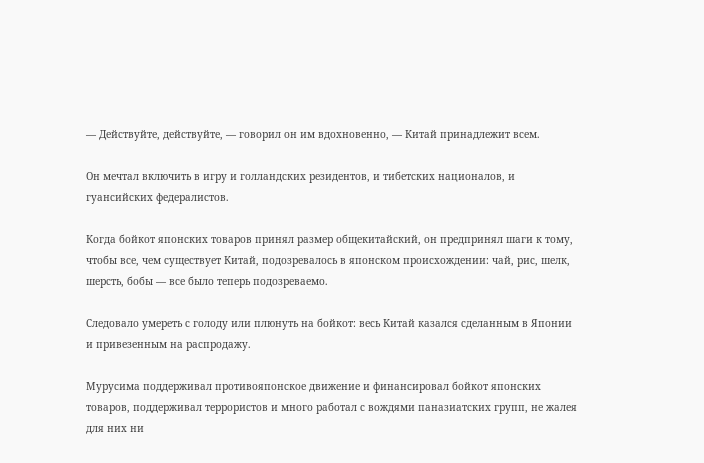— Действуйте, действуйте, — говорил он им вдохновенно, — Китай принадлежит всем.

Он мечтал включить в игру и голландских резидентов, и тибетских националов, и гуансийских федералистов.

Когда бойкот японских товаров принял размер общекитайский, он предпринял шаги к тому, чтобы все, чем существует Китай, подозревалось в японском происхождении: чай, рис, шелк, шерсть, бобы — все было теперь подозреваемо.

Следовало умереть с голоду или плюнуть на бойкот: весь Китай казался сделанным в Японии и привезенным на распродажу.

Мурусима поддерживал противояпонское движение и финансировал бойкот японских товаров, поддерживал террористов и много работал с вождями паназиатских групп, не жалея для них ни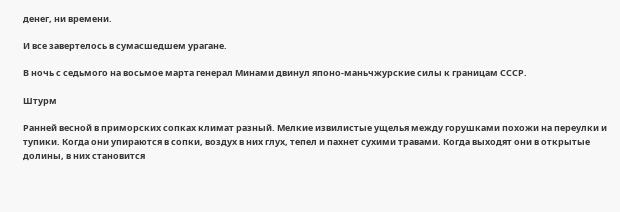денег, ни времени.

И все завертелось в сумасшедшем урагане.

В ночь с седьмого на восьмое марта генерал Минами двинул японо-маньчжурские силы к границам СССР.

Штурм

Ранней весной в приморских сопках климат разный. Мелкие извилистые ущелья между горушками похожи на переулки и тупики. Когда они упираются в сопки, воздух в них глух, тепел и пахнет сухими травами. Когда выходят они в открытые долины, в них становится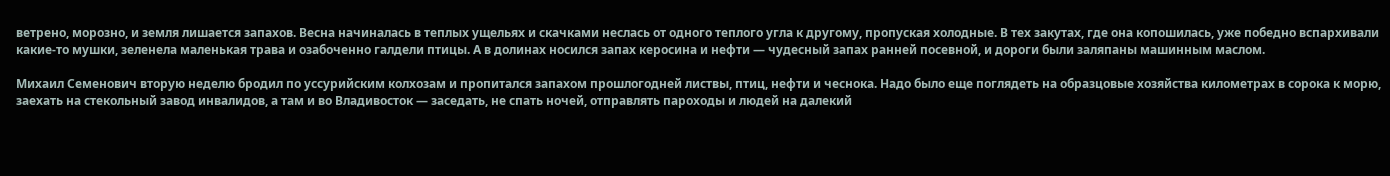ветрено, морозно, и земля лишается запахов. Весна начиналась в теплых ущельях и скачками неслась от одного теплого угла к другому, пропуская холодные. В тех закутах, где она копошилась, уже победно вспархивали какие-то мушки, зеленела маленькая трава и озабоченно галдели птицы. А в долинах носился запах керосина и нефти — чудесный запах ранней посевной, и дороги были заляпаны машинным маслом.

Михаил Семенович вторую неделю бродил по уссурийским колхозам и пропитался запахом прошлогодней листвы, птиц, нефти и чеснока. Надо было еще поглядеть на образцовые хозяйства километрах в сорока к морю, заехать на стекольный завод инвалидов, а там и во Владивосток — заседать, не спать ночей, отправлять пароходы и людей на далекий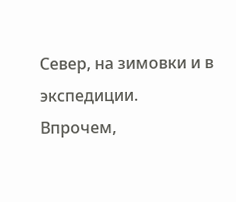Север, на зимовки и в экспедиции. Впрочем,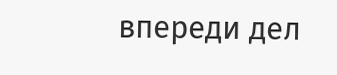впереди дел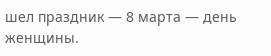шел праздник — 8 марта — день женщины.